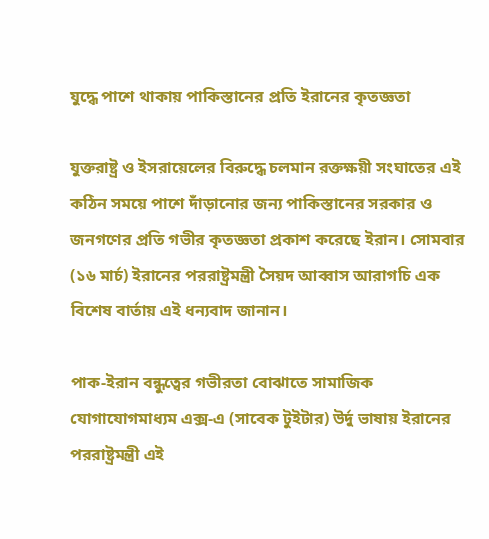যুদ্ধে পাশে থাকায় পাকিস্তানের প্রতি ইরানের কৃতজ্ঞতা

যুক্তরাষ্ট্র ও ইসরায়েলের বিরুদ্ধে চলমান রক্তক্ষয়ী সংঘাতের এই কঠিন সময়ে পাশে দাঁড়ানোর জন্য পাকিস্তানের সরকার ও জনগণের প্রতি গভীর কৃতজ্ঞতা প্রকাশ করেছে ইরান। সোমবার (১৬ মার্চ) ইরানের পররাষ্ট্রমন্ত্রী সৈয়দ আব্বাস আরাগচি এক বিশেষ বার্তায় এই ধন্যবাদ জানান।

পাক-ইরান বন্ধুত্বের গভীরতা বোঝাতে সামাজিক যোগাযোগমাধ্যম এক্স-এ (সাবেক টুইটার) উর্দু ভাষায় ইরানের পররাষ্ট্রমন্ত্রী এই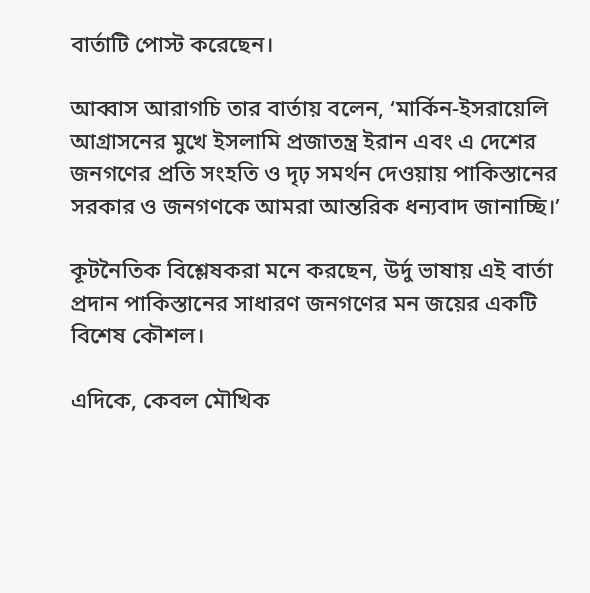বার্তাটি পোস্ট করেছেন।

আব্বাস আরাগচি তার বার্তায় বলেন, ‘মার্কিন-ইসরায়েলি আগ্রাসনের মুখে ইসলামি প্রজাতন্ত্র ইরান এবং এ দেশের জনগণের প্রতি সংহতি ও দৃঢ় সমর্থন দেওয়ায় পাকিস্তানের সরকার ও জনগণকে আমরা আন্তরিক ধন্যবাদ জানাচ্ছি।’

কূটনৈতিক বিশ্লেষকরা মনে করছেন, উর্দু ভাষায় এই বার্তা প্রদান পাকিস্তানের সাধারণ জনগণের মন জয়ের একটি বিশেষ কৌশল।

এদিকে, কেবল মৌখিক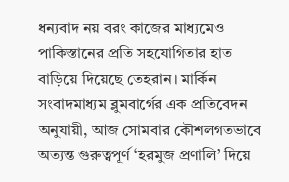ধন্যবাদ নয় বরং কাজের মাধ্যমেও পাকিস্তানের প্রতি সহযোগিতার হাত বাড়িয়ে দিয়েছে তেহরান। মার্কিন সংবাদমাধ্যম ব্লুমবার্গের এক প্রতিবেদন অনুযায়ী, আজ সোমবার কৌশলগতভাবে অত্যন্ত গুরুত্বপূর্ণ ‘হরমুজ প্রণালি’ দিয়ে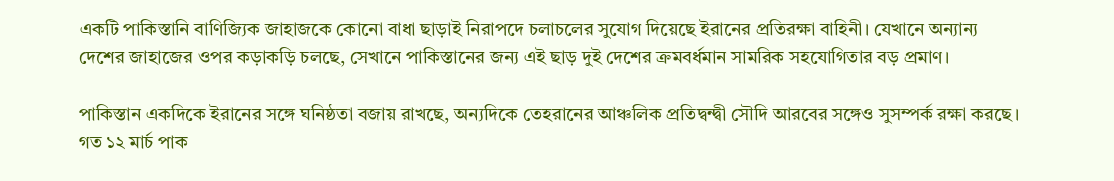একটি পাকিস্তানি বাণিজ্যিক জাহাজকে কোনো বাধা ছাড়াই নিরাপদে চলাচলের সুযোগ দিয়েছে ইরানের প্রতিরক্ষা বাহিনী। যেখানে অন্যান্য দেশের জাহাজের ওপর কড়াকড়ি চলছে, সেখানে পাকিস্তানের জন্য এই ছাড় দুই দেশের ক্রমবর্ধমান সামরিক সহযোগিতার বড় প্রমাণ।

পাকিস্তান একদিকে ইরানের সঙ্গে ঘনিষ্ঠতা বজায় রাখছে, অন্যদিকে তেহরানের আঞ্চলিক প্রতিদ্বন্দ্বী সৌদি আরবের সঙ্গেও সুসম্পর্ক রক্ষা করছে। গত ১২ মার্চ পাক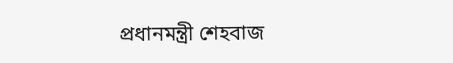প্রধানমন্ত্রী শেহবাজ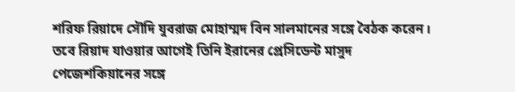শরিফ রিয়াদে সৌদি যুবরাজ মোহাম্মদ বিন সালমানের সঙ্গে বৈঠক করেন। তবে রিয়াদ যাওয়ার আগেই তিনি ইরানের প্রেসিডেন্ট মাসুদ পেজেশকিয়ানের সঙ্গে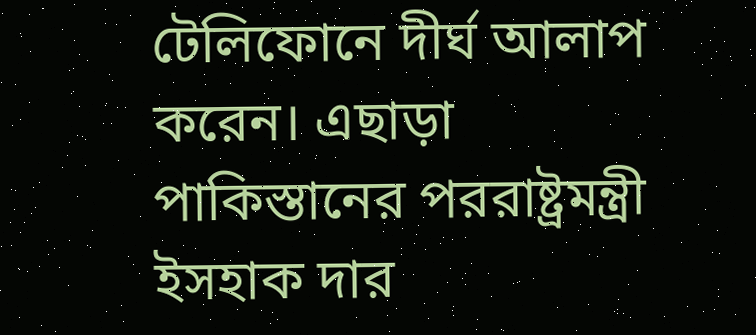টেলিফোনে দীর্ঘ আলাপ করেন। এছাড়া পাকিস্তানের পররাষ্ট্রমন্ত্রী ইসহাক দার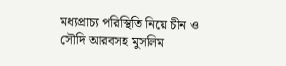মধ্যপ্রাচ্য পরিস্থিতি নিয়ে চীন ও সৌদি আরবসহ মুসলিম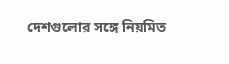দেশগুলোর সঙ্গে নিয়মিত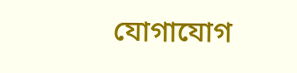যোগাযোগ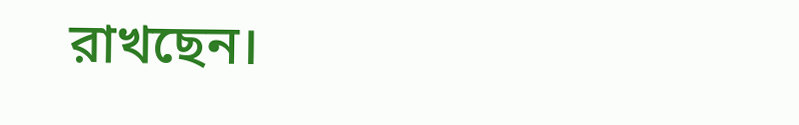রাখছেন।